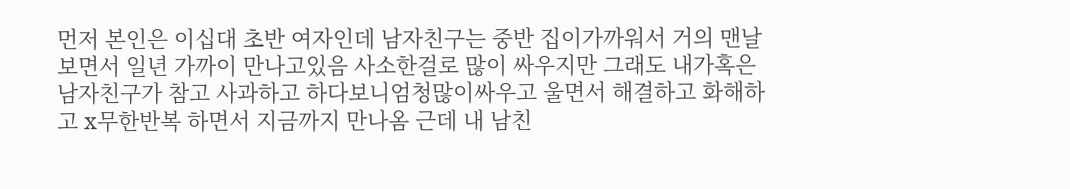먼저 본인은 이십대 초반 여자인데 남자친구는 중반 집이가까워서 거의 맨날보면서 일년 가까이 만나고있음 사소한걸로 많이 싸우지만 그래도 내가혹은 남자친구가 참고 사과하고 하다보니엄청많이싸우고 울면서 해결하고 화해하고 x무한반복 하면서 지금까지 만나옴 근데 내 남친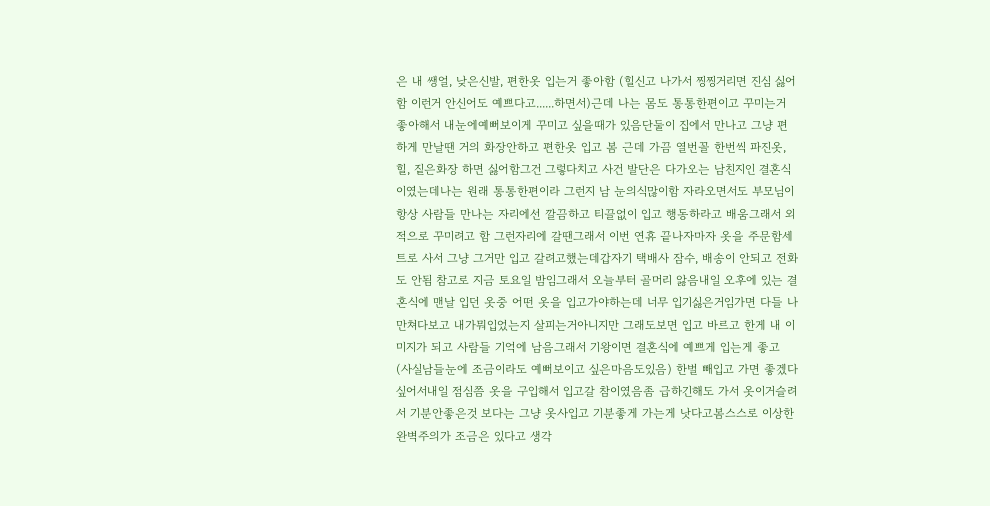은 내 쌩얼, 낮은신발, 편한옷 입는거 좋아함 (힐신고 나가서 찡찡거리면 진심 싫어함 이런거 안신어도 예쁘다고......하면서)근데 나는 몸도 통통한편이고 꾸미는거 좋아해서 내눈에예뻐보이게 꾸미고 싶을때가 있음단둘이 집에서 만나고 그냥 편하게 만날땐 거의 화장안하고 편한옷 입고 봄 근데 가끔 열번꼴 한번씩 파진옷, 힐, 짙은화장 하면 싫어함그건 그렇다치고 사건 발단은 다가오는 남친지인 결혼식이였는데나는 원래 통통한편이라 그런지 남 눈의식많이함 자라오면서도 부모님이 항상 사람들 만나는 자리에선 깔끔하고 티끌없이 입고 행동하라고 배움그래서 외적으로 꾸미려고 함 그런자리에 갈땐그래서 이번 연휴 끝나자마자 옷을 주문함세트로 사서 그냥 그거만 입고 갈려고했는데갑자기 택배사 잠수, 배송이 안되고 전화도 안됨 참고로 지금 토요일 밤임그래서 오늘부터 골머리 앓음내일 오후에 있는 결혼식에 맨날 입던 옷중 어떤 옷을 입고가야하는데 너무 입기싫은거임가면 다들 나만쳐다보고 내가뭐입었는지 살피는거아니지만 그래도보면 입고 바르고 한게 내 이미지가 되고 사람들 기억에 남음그래서 기왕이면 결혼식에 예쁘게 입는게 좋고 (사실남들눈에 조금이라도 예뻐보이고 싶은마음도있음) 한벌 빼입고 가면 좋겠다 싶어서내일 점심쯤 옷을 구입해서 입고갈 참이였음좀 급하긴해도 가서 옷이거슬려서 기분안좋은것 보다는 그냥 옷사입고 기분좋게 가는게 낫다고봄스스로 이상한 완벽주의가 조금은 있다고 생각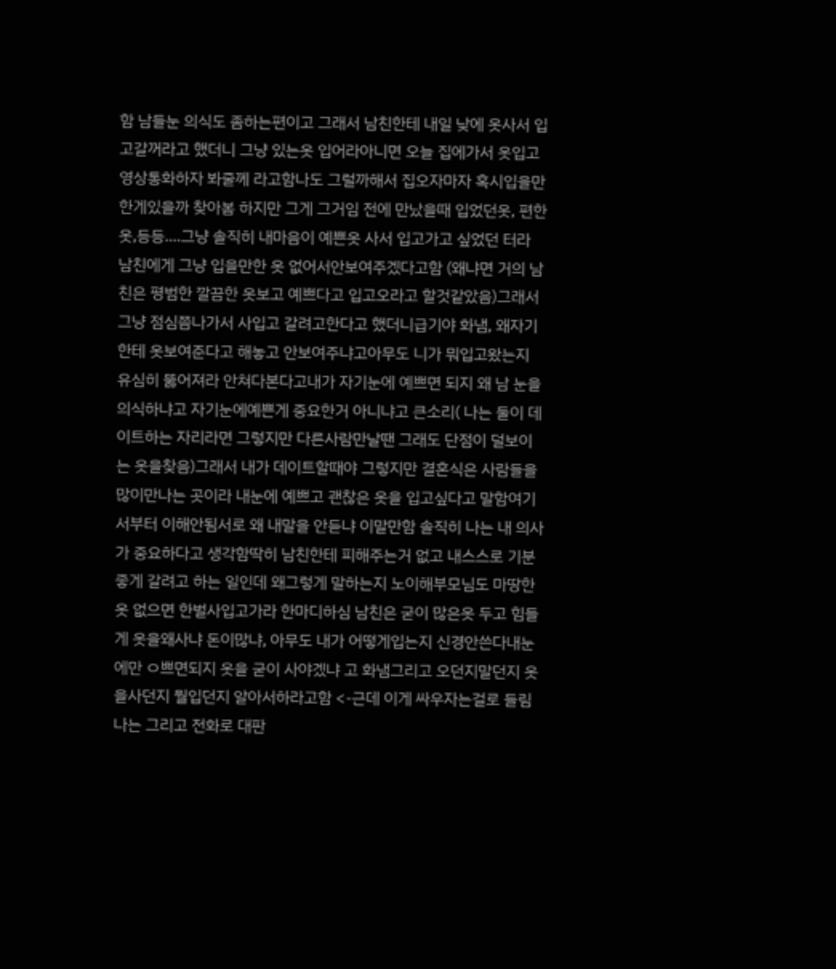함 남들눈 의식도 좀하는편이고 그래서 남친한테 내일 낮에 옷사서 입고갈꺼라고 했더니 그냥 있는옷 입어라아니면 오늘 집에가서 옷입고 영상통화하자 봐줄께 라고함나도 그럴까해서 집오자마자 혹시입을만한게있을까 찾아봄 하지만 그게 그거임 전에 만났을때 입었던옷, 편한옷,등등....그냥 솔직히 내마음이 예쁜옷 사서 입고가고 싶었던 터라 남친에게 그냥 입을만한 옷 없어서안보여주겠다고함 (왜냐면 거의 남친은 평범한 깔끔한 옷보고 예쁘다고 입고오라고 할것같았음)그래서 그냥 점심쯤나가서 사입고 갈려고한다고 했더니급기야 화냄, 왜자기한테 옷보여준다고 해놓고 안보여주냐고아무도 니가 뭐입고왔는지 유심히 뚫어져라 안쳐다본다고내가 자기눈에 예쁘면 되지 왜 남 눈을의식하냐고 자기눈에예쁜게 중요한거 아니냐고 큰소리( 나는 둘이 데이트하는 자리라면 그렇지만 다른사람만날땐 그래도 단점이 덜보이는 옷을찾음)그래서 내가 데이트할때야 그렇지만 결혼식은 사람들을 많이만나는 곳이라 내눈에 예쁘고 괜찮은 옷을 입고싶다고 말함여기서부터 이해안됨서로 왜 내말을 안듣냐 이말만함 솔직히 나는 내 의사가 중요하다고 생각함딱히 남친한테 피해주는거 없고 내스스로 기분좋게 갈려고 하는 일인데 왜그렇게 말하는지 노이해부모님도 마땅한옷 없으면 한벌사입고가라 한마디하심 남친은 굳이 많은옷 두고 힘들게 옷을왜사냐 돈이많냐, 아무도 내가 어떻게입는지 신경안쓴다내눈에만 ㅇ쁘면되지 옷을 굳이 사야겠냐 고 화냄그리고 오던지말던지 옷을사던지 뭘입던지 알아서하라고함 <-근데 이게 싸우자는걸로 들림나는 그리고 전화로 대판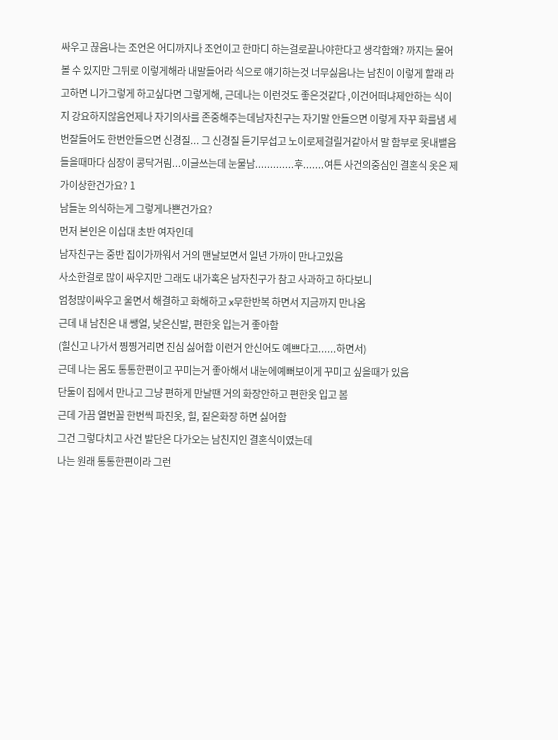싸우고 끊음나는 조언은 어디까지나 조언이고 한마디 하는걸로끝나야한다고 생각함왜? 까지는 물어볼 수 있지만 그뒤로 이렇게해라 내말들어라 식으로 얘기하는것 너무싫음나는 남친이 이렇게 할래 라고하면 니가그렇게 하고싶다면 그렇게해, 근데나는 이런것도 좋은것같다 ,이건어떠냐제안하는 식이지 강요하지않음언제나 자기의사를 존중해주는데남자친구는 자기말 안들으면 이렇게 자꾸 화를냄 세번잘들어도 한번안들으면 신경질... 그 신경질 듣기무섭고 노이로제걸릴거같아서 말 함부로 못내뱉음들을때마다 심장이 콩닥거림...이글쓰는데 눈물남.............후.......여튼 사건의중심인 결혼식 옷은 제가이상한건가요? 1
남들눈 의식하는게 그렇게나쁜건가요?
먼저 본인은 이십대 초반 여자인데
남자친구는 중반 집이가까워서 거의 맨날보면서 일년 가까이 만나고있음
사소한걸로 많이 싸우지만 그래도 내가혹은 남자친구가 참고 사과하고 하다보니
엄청많이싸우고 울면서 해결하고 화해하고 x무한반복 하면서 지금까지 만나옴
근데 내 남친은 내 쌩얼, 낮은신발, 편한옷 입는거 좋아함
(힐신고 나가서 찡찡거리면 진심 싫어함 이런거 안신어도 예쁘다고......하면서)
근데 나는 몸도 통통한편이고 꾸미는거 좋아해서 내눈에예뻐보이게 꾸미고 싶을때가 있음
단둘이 집에서 만나고 그냥 편하게 만날땐 거의 화장안하고 편한옷 입고 봄
근데 가끔 열번꼴 한번씩 파진옷, 힐, 짙은화장 하면 싫어함
그건 그렇다치고 사건 발단은 다가오는 남친지인 결혼식이였는데
나는 원래 통통한편이라 그런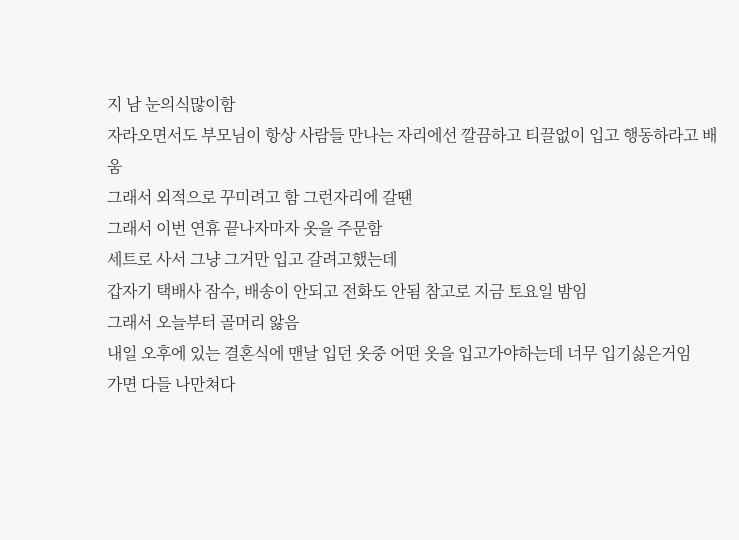지 남 눈의식많이함
자라오면서도 부모님이 항상 사람들 만나는 자리에선 깔끔하고 티끌없이 입고 행동하라고 배움
그래서 외적으로 꾸미려고 함 그런자리에 갈땐
그래서 이번 연휴 끝나자마자 옷을 주문함
세트로 사서 그냥 그거만 입고 갈려고했는데
갑자기 택배사 잠수, 배송이 안되고 전화도 안됨 참고로 지금 토요일 밤임
그래서 오늘부터 골머리 앓음
내일 오후에 있는 결혼식에 맨날 입던 옷중 어떤 옷을 입고가야하는데 너무 입기싫은거임
가면 다들 나만쳐다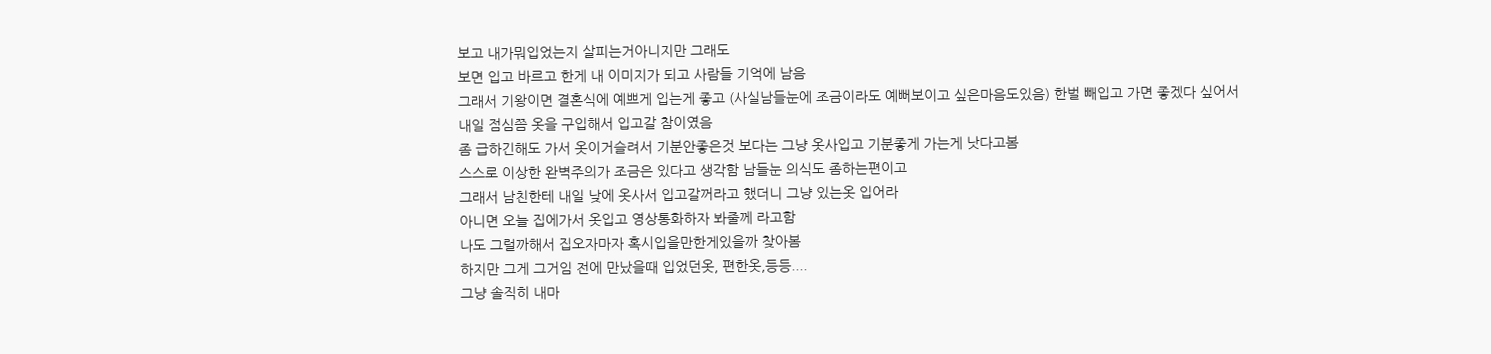보고 내가뭐입었는지 살피는거아니지만 그래도
보면 입고 바르고 한게 내 이미지가 되고 사람들 기억에 남음
그래서 기왕이면 결혼식에 예쁘게 입는게 좋고 (사실남들눈에 조금이라도 예뻐보이고 싶은마음도있음) 한벌 빼입고 가면 좋겠다 싶어서
내일 점심쯤 옷을 구입해서 입고갈 참이였음
좀 급하긴해도 가서 옷이거슬려서 기분안좋은것 보다는 그냥 옷사입고 기분좋게 가는게 낫다고봄
스스로 이상한 완벽주의가 조금은 있다고 생각함 남들눈 의식도 좀하는편이고
그래서 남친한테 내일 낮에 옷사서 입고갈꺼라고 했더니 그냥 있는옷 입어라
아니면 오늘 집에가서 옷입고 영상통화하자 봐줄께 라고함
나도 그럴까해서 집오자마자 혹시입을만한게있을까 찾아봄
하지만 그게 그거임 전에 만났을때 입었던옷, 편한옷,등등....
그냥 솔직히 내마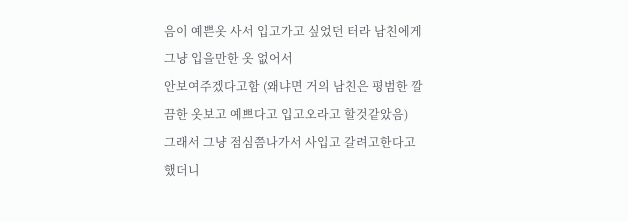음이 예쁜옷 사서 입고가고 싶었던 터라 남친에게 그냥 입을만한 옷 없어서
안보여주겠다고함 (왜냐면 거의 남친은 평범한 깔끔한 옷보고 예쁘다고 입고오라고 할것같았음)
그래서 그냥 점심쯤나가서 사입고 갈려고한다고 했더니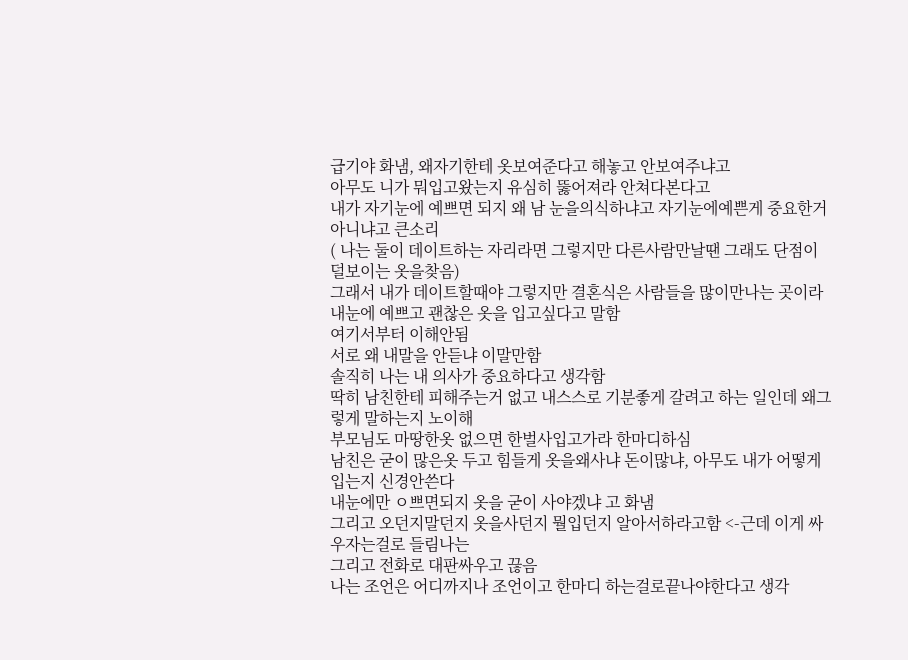급기야 화냄, 왜자기한테 옷보여준다고 해놓고 안보여주냐고
아무도 니가 뭐입고왔는지 유심히 뚫어져라 안쳐다본다고
내가 자기눈에 예쁘면 되지 왜 남 눈을의식하냐고 자기눈에예쁜게 중요한거 아니냐고 큰소리
( 나는 둘이 데이트하는 자리라면 그렇지만 다른사람만날땐 그래도 단점이 덜보이는 옷을찾음)
그래서 내가 데이트할때야 그렇지만 결혼식은 사람들을 많이만나는 곳이라
내눈에 예쁘고 괜찮은 옷을 입고싶다고 말함
여기서부터 이해안됨
서로 왜 내말을 안듣냐 이말만함
솔직히 나는 내 의사가 중요하다고 생각함
딱히 남친한테 피해주는거 없고 내스스로 기분좋게 갈려고 하는 일인데 왜그렇게 말하는지 노이해
부모님도 마땅한옷 없으면 한벌사입고가라 한마디하심
남친은 굳이 많은옷 두고 힘들게 옷을왜사냐 돈이많냐, 아무도 내가 어떻게입는지 신경안쓴다
내눈에만 ㅇ쁘면되지 옷을 굳이 사야겠냐 고 화냄
그리고 오던지말던지 옷을사던지 뭘입던지 알아서하라고함 <-근데 이게 싸우자는걸로 들림나는
그리고 전화로 대판싸우고 끊음
나는 조언은 어디까지나 조언이고 한마디 하는걸로끝나야한다고 생각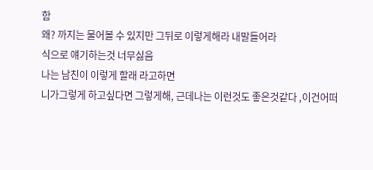함
왜? 까지는 물어볼 수 있지만 그뒤로 이렇게해라 내말들어라
식으로 얘기하는것 너무싫음
나는 남친이 이렇게 할래 라고하면
니가그렇게 하고싶다면 그렇게해, 근데나는 이런것도 좋은것같다 ,이건어떠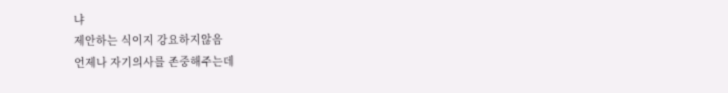냐
제안하는 식이지 강요하지않음
언제나 자기의사를 존중해주는데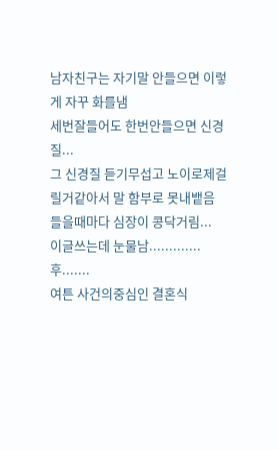남자친구는 자기말 안들으면 이렇게 자꾸 화를냄
세번잘들어도 한번안들으면 신경질...
그 신경질 듣기무섭고 노이로제걸릴거같아서 말 함부로 못내뱉음
들을때마다 심장이 콩닥거림...
이글쓰는데 눈물남.............
후.......
여튼 사건의중심인 결혼식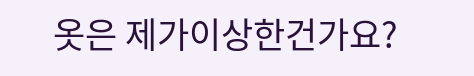옷은 제가이상한건가요?